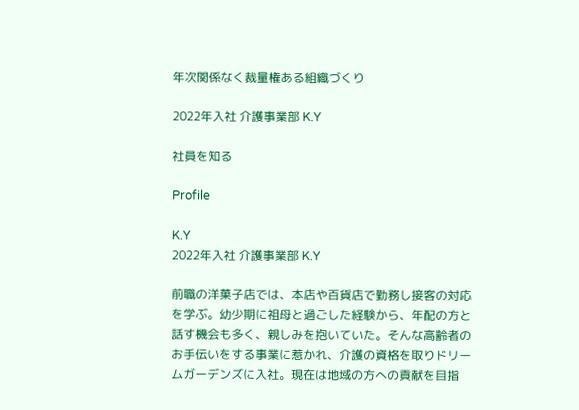年次関係なく裁量権ある組織づくり

2022年入社 介護事業部 K.Y

社員を知る

Profile

K.Y
2022年入社 介護事業部 K.Y

前職の洋菓子店では、本店や百貨店で勤務し接客の対応を学ぶ。幼少期に祖母と過ごした経験から、年配の方と話す機会も多く、親しみを抱いていた。そんな高齢者のお手伝いをする事業に惹かれ、介護の資格を取りドリームガーデンズに入社。現在は地域の方への貢献を目指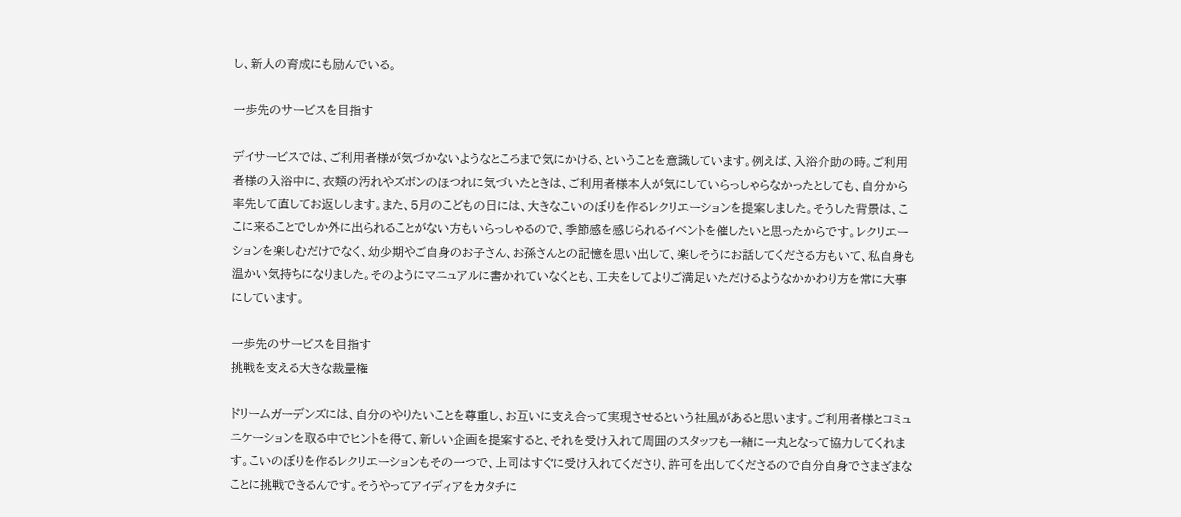し、新人の育成にも励んでいる。

一歩先のサービスを目指す

デイサービスでは、ご利用者様が気づかないようなところまで気にかける、ということを意識しています。例えば、入浴介助の時。ご利用者様の入浴中に、衣類の汚れやズボンのほつれに気づいたときは、ご利用者様本人が気にしていらっしゃらなかったとしても、自分から率先して直してお返しします。また、5月のこどもの日には、大きなこいのぼりを作るレクリエーションを提案しました。そうした背景は、ここに来ることでしか外に出られることがない方もいらっしゃるので、季節感を感じられるイベントを催したいと思ったからです。レクリエーションを楽しむだけでなく、幼少期やご自身のお子さん、お孫さんとの記憶を思い出して、楽しそうにお話してくださる方もいて、私自身も温かい気持ちになりました。そのようにマニュアルに書かれていなくとも、工夫をしてよりご満足いただけるようなかかわり方を常に大事にしています。

一歩先のサービスを目指す
挑戦を支える大きな裁量権

ドリームガーデンズには、自分のやりたいことを尊重し、お互いに支え合って実現させるという社風があると思います。ご利用者様とコミュニケーションを取る中でヒントを得て、新しい企画を提案すると、それを受け入れて周囲のスタッフも一緒に一丸となって協力してくれます。こいのぼりを作るレクリエーションもその一つで、上司はすぐに受け入れてくださり、許可を出してくださるので自分自身でさまざまなことに挑戦できるんです。そうやってアイディアをカタチに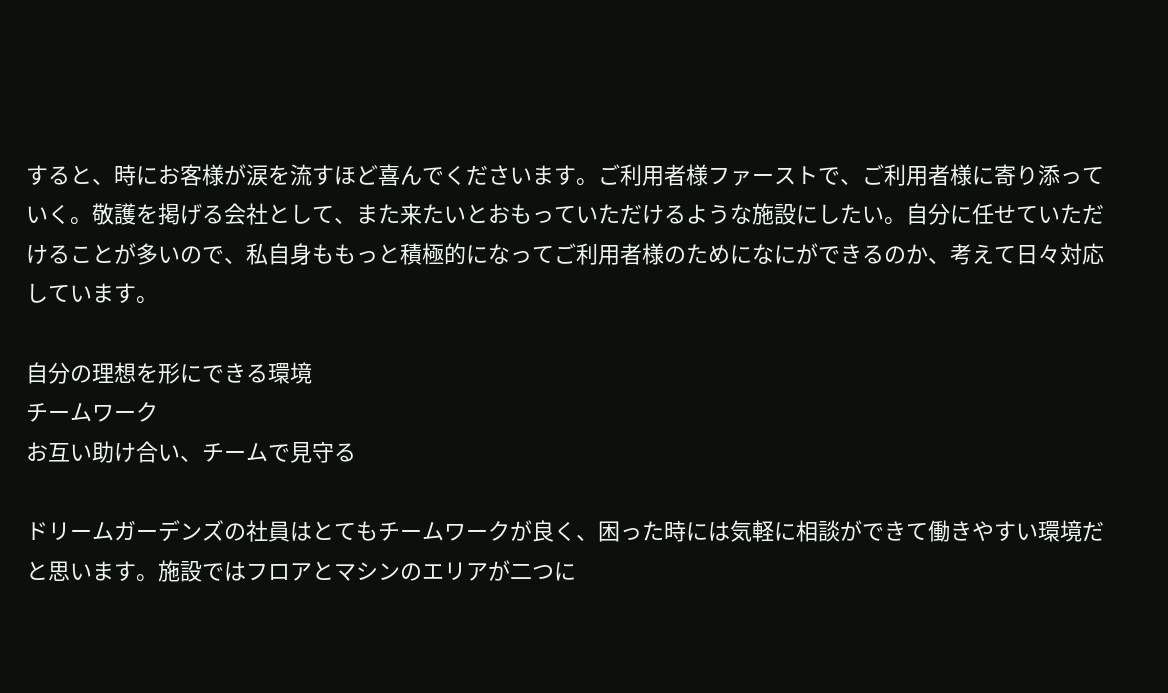すると、時にお客様が涙を流すほど喜んでくださいます。ご利用者様ファーストで、ご利用者様に寄り添っていく。敬護を掲げる会社として、また来たいとおもっていただけるような施設にしたい。自分に任せていただけることが多いので、私自身ももっと積極的になってご利用者様のためになにができるのか、考えて日々対応しています。

自分の理想を形にできる環境
チームワーク
お互い助け合い、チームで見守る

ドリームガーデンズの社員はとてもチームワークが良く、困った時には気軽に相談ができて働きやすい環境だと思います。施設ではフロアとマシンのエリアが二つに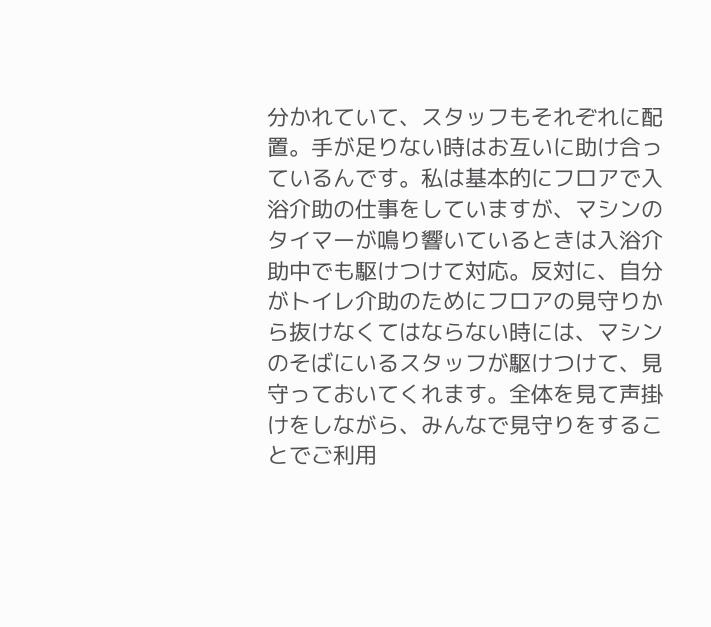分かれていて、スタッフもそれぞれに配置。手が足りない時はお互いに助け合っているんです。私は基本的にフロアで入浴介助の仕事をしていますが、マシンのタイマーが鳴り響いているときは入浴介助中でも駆けつけて対応。反対に、自分がトイレ介助のためにフロアの見守りから抜けなくてはならない時には、マシンのそばにいるスタッフが駆けつけて、見守っておいてくれます。全体を見て声掛けをしながら、みんなで見守りをすることでご利用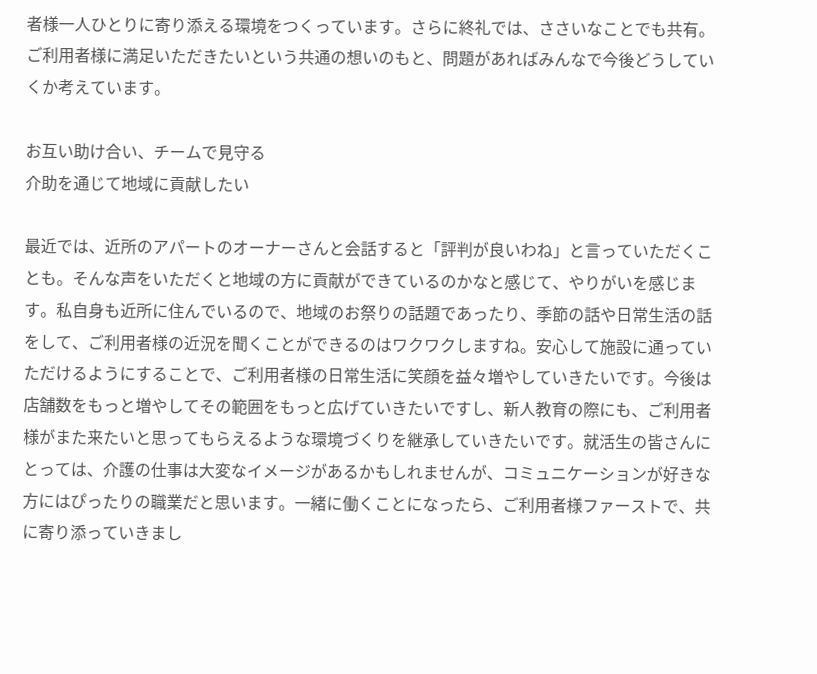者様一人ひとりに寄り添える環境をつくっています。さらに終礼では、ささいなことでも共有。ご利用者様に満足いただきたいという共通の想いのもと、問題があればみんなで今後どうしていくか考えています。

お互い助け合い、チームで見守る
介助を通じて地域に貢献したい

最近では、近所のアパートのオーナーさんと会話すると「評判が良いわね」と言っていただくことも。そんな声をいただくと地域の方に貢献ができているのかなと感じて、やりがいを感じます。私自身も近所に住んでいるので、地域のお祭りの話題であったり、季節の話や日常生活の話をして、ご利用者様の近況を聞くことができるのはワクワクしますね。安心して施設に通っていただけるようにすることで、ご利用者様の日常生活に笑顔を益々増やしていきたいです。今後は店舗数をもっと増やしてその範囲をもっと広げていきたいですし、新人教育の際にも、ご利用者様がまた来たいと思ってもらえるような環境づくりを継承していきたいです。就活生の皆さんにとっては、介護の仕事は大変なイメージがあるかもしれませんが、コミュニケーションが好きな方にはぴったりの職業だと思います。一緒に働くことになったら、ご利用者様ファーストで、共に寄り添っていきまし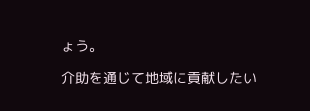ょう。

介助を通じて地域に貢献したい